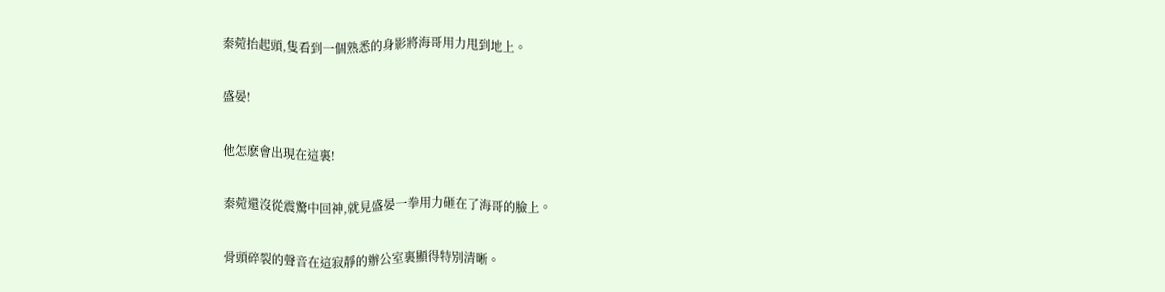秦菀抬起頭,隻看到一個熟悉的身影將海哥用力甩到地上。

盛晏!

他怎麽會出現在這裏!

秦菀還沒從震驚中回神,就見盛晏一拳用力砸在了海哥的臉上。

骨頭碎裂的聲音在這寂靜的辦公室裏顯得特別清晰。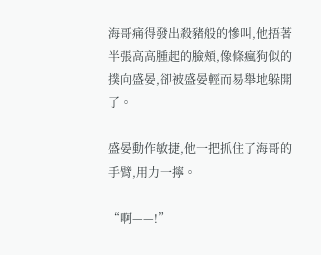海哥痛得發出殺豬般的慘叫,他捂著半張高高腫起的臉頰,像條瘋狗似的撲向盛晏,卻被盛晏輕而易舉地躲開了。

盛晏動作敏捷,他一把抓住了海哥的手臂,用力一擰。

“啊——!”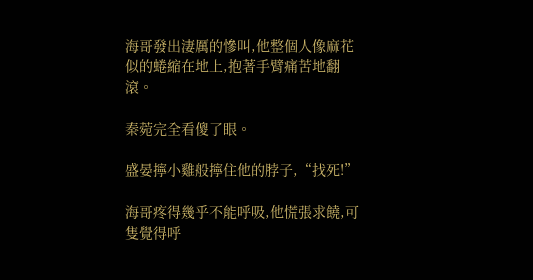海哥發出淒厲的慘叫,他整個人像麻花似的蜷縮在地上,抱著手臂痛苦地翻滾。

秦菀完全看傻了眼。

盛晏擰小雞般擰住他的脖子,“找死!”

海哥疼得幾乎不能呼吸,他慌張求饒,可隻覺得呼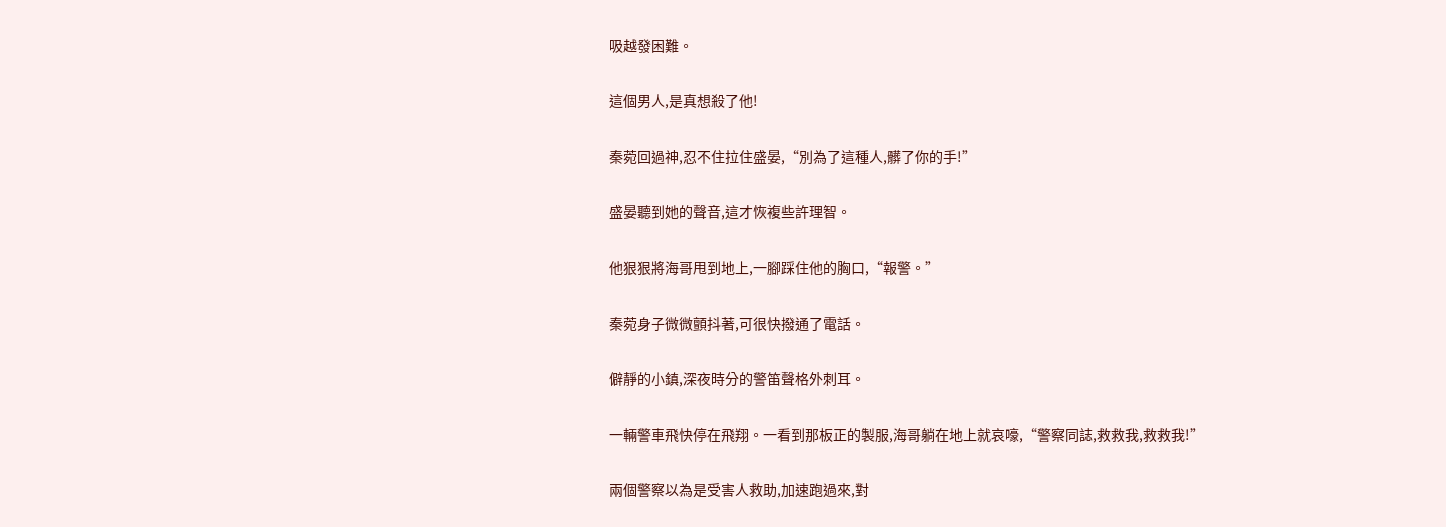吸越發困難。

這個男人,是真想殺了他!

秦菀回過神,忍不住拉住盛晏,“別為了這種人,髒了你的手!”

盛晏聽到她的聲音,這才恢複些許理智。

他狠狠將海哥甩到地上,一腳踩住他的胸口,“報警。”

秦菀身子微微顫抖著,可很快撥通了電話。

僻靜的小鎮,深夜時分的警笛聲格外刺耳。

一輛警車飛快停在飛翔。一看到那板正的製服,海哥躺在地上就哀嚎,“警察同誌,救救我,救救我!”

兩個警察以為是受害人救助,加速跑過來,對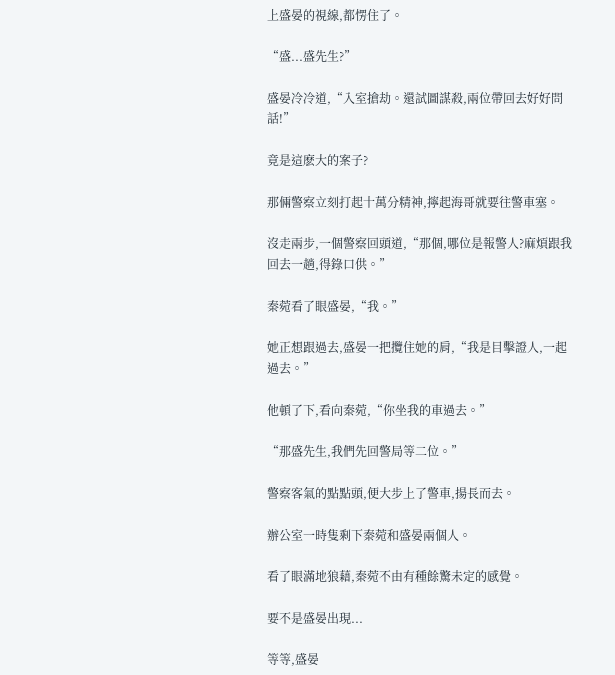上盛晏的視線,都愣住了。

“盛...盛先生?”

盛晏冷冷道,“入室搶劫。還試圖謀殺,兩位帶回去好好問話!”

竟是這麽大的案子?

那倆警察立刻打起十萬分精神,擰起海哥就要往警車塞。

沒走兩步,一個警察回頭道,“那個,哪位是報警人?麻煩跟我回去一趟,得錄口供。”

秦菀看了眼盛晏,“我。”

她正想跟過去,盛晏一把攬住她的肩,“我是目擊證人,一起過去。”

他頓了下,看向秦菀,“你坐我的車過去。”

“那盛先生,我們先回警局等二位。”

警察客氣的點點頭,便大步上了警車,揚長而去。

辦公室一時隻剩下秦菀和盛晏兩個人。

看了眼滿地狼藉,秦菀不由有種餘驚未定的感覺。

要不是盛晏出現...

等等,盛晏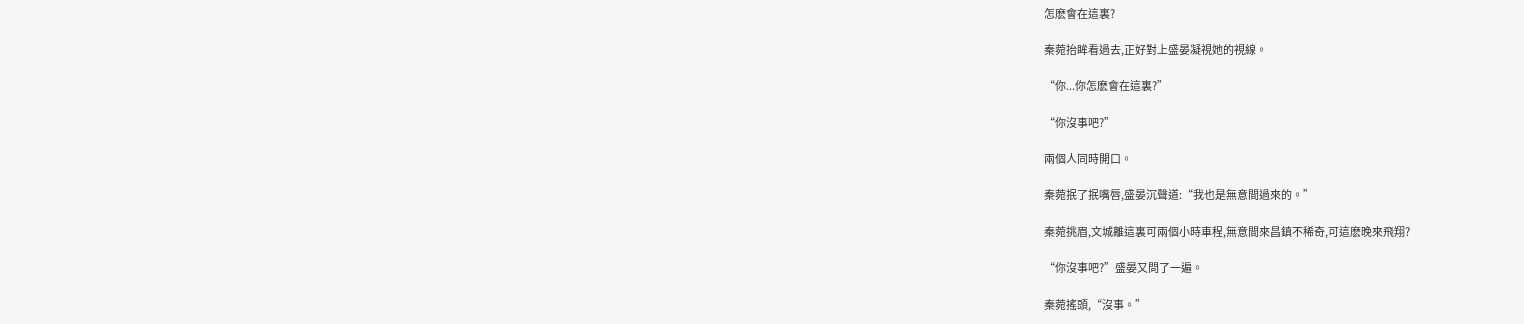怎麽會在這裏?

秦菀抬眸看過去,正好對上盛晏凝視她的視線。

“你...你怎麽會在這裏?”

“你沒事吧?”

兩個人同時開口。

秦菀抿了抿嘴唇,盛晏沉聲道:“我也是無意間過來的。”

秦菀挑眉,文城離這裏可兩個小時車程,無意間來昌鎮不稀奇,可這麽晚來飛翔?

“你沒事吧?”盛晏又問了一遍。

秦菀搖頭,“沒事。”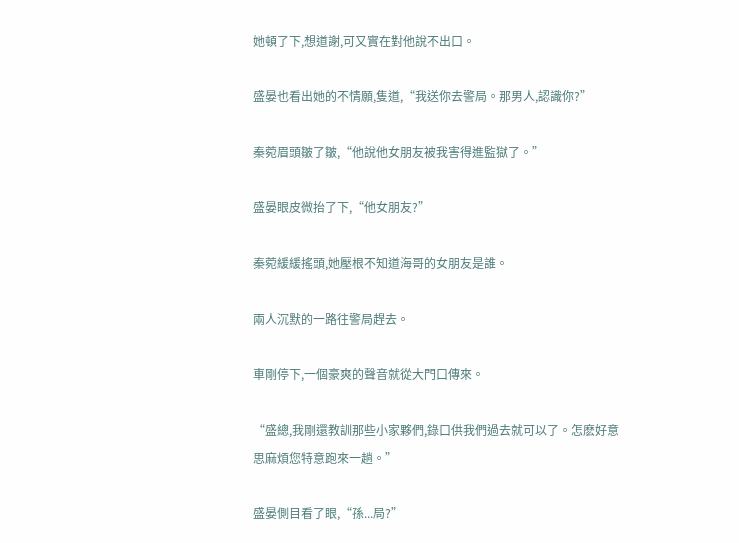她頓了下,想道謝,可又實在對他說不出口。

盛晏也看出她的不情願,隻道,“我送你去警局。那男人,認識你?”

秦菀眉頭皺了皺,“他說他女朋友被我害得進監獄了。”

盛晏眼皮微抬了下,“他女朋友?”

秦菀緩緩搖頭,她壓根不知道海哥的女朋友是誰。

兩人沉默的一路往警局趕去。

車剛停下,一個豪爽的聲音就從大門口傳來。

“盛總,我剛還教訓那些小家夥們,錄口供我們過去就可以了。怎麽好意思麻煩您特意跑來一趟。”

盛晏側目看了眼,“孫...局?”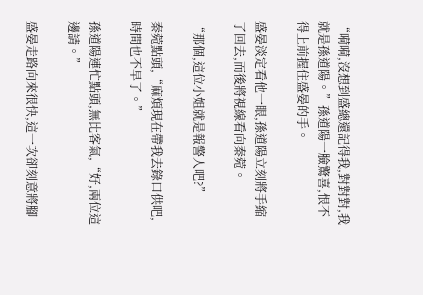“嗬嗬,沒想到盛總還記得我,對對對,我就是孫道陽。”孫道陽一臉驚喜,恨不得上前握住盛晏的手。

盛晏淡定看他一眼,孫道陽立刻將手縮了回去,而後將視線看向秦菀。

“那個,這位小姐就是報警人吧?”

秦菀點頭,“麻煩現在帶我去錄口供吧,時間也不早了。”

孫道陽連忙點頭,無比客氣,“好,兩位這邊請。”

盛晏走路向來很快,這一次卻刻意將腳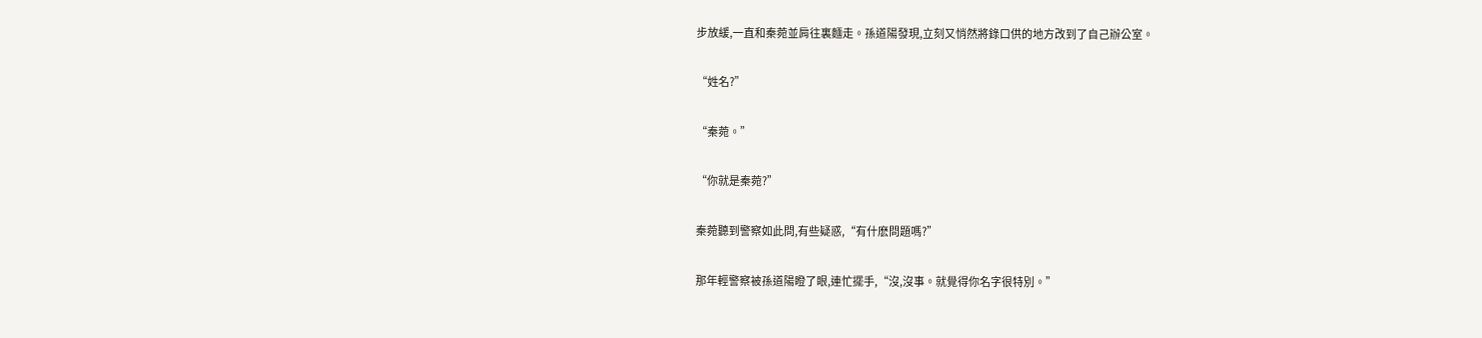步放緩,一直和秦菀並肩往裏麵走。孫道陽發現,立刻又悄然將錄口供的地方改到了自己辦公室。

“姓名?”

“秦菀。”

“你就是秦菀?”

秦菀聽到警察如此問,有些疑惑,“有什麽問題嗎?”

那年輕警察被孫道陽瞪了眼,連忙擺手,“沒,沒事。就覺得你名字很特別。”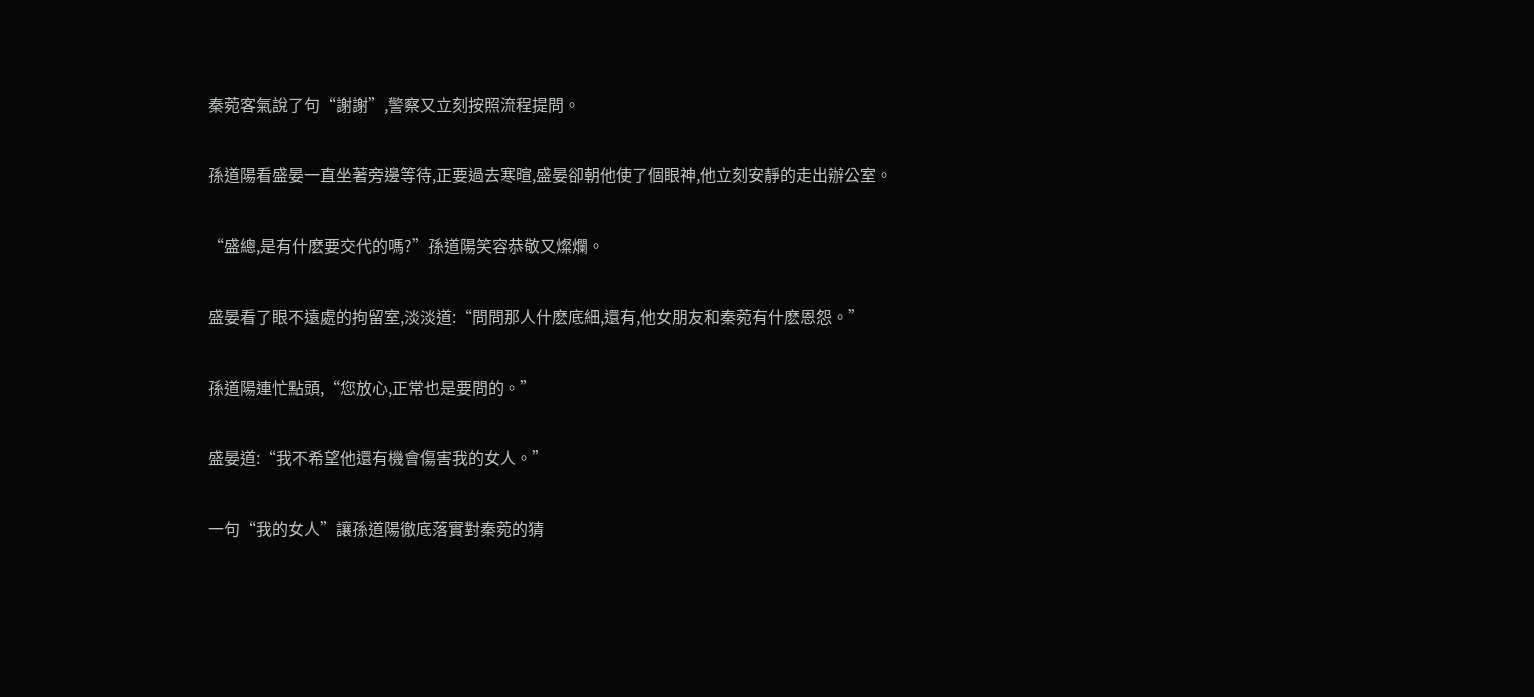秦菀客氣說了句“謝謝”,警察又立刻按照流程提問。

孫道陽看盛晏一直坐著旁邊等待,正要過去寒暄,盛晏卻朝他使了個眼神,他立刻安靜的走出辦公室。

“盛總,是有什麽要交代的嗎?”孫道陽笑容恭敬又燦爛。

盛晏看了眼不遠處的拘留室,淡淡道:“問問那人什麽底細,還有,他女朋友和秦菀有什麽恩怨。”

孫道陽連忙點頭,“您放心,正常也是要問的。”

盛晏道:“我不希望他還有機會傷害我的女人。”

一句“我的女人”讓孫道陽徹底落實對秦菀的猜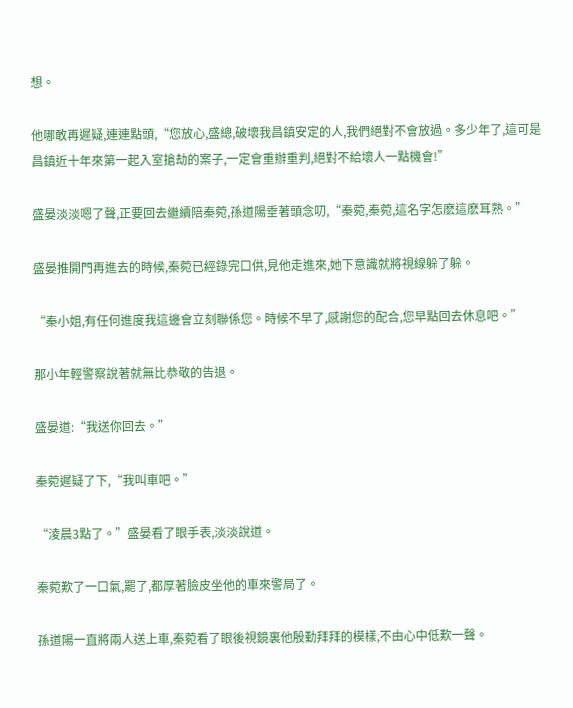想。

他哪敢再遲疑,連連點頭,“您放心,盛總,破壞我昌鎮安定的人,我們絕對不會放過。多少年了,這可是昌鎮近十年來第一起入室搶劫的案子,一定會重辦重判,絕對不給壞人一點機會!”

盛晏淡淡嗯了聲,正要回去繼續陪秦菀,孫道陽垂著頭念叨,“秦菀,秦菀,這名字怎麽這麽耳熟。”

盛晏推開門再進去的時候,秦菀已經錄完口供,見他走進來,她下意識就將視線躲了躲。

“秦小姐,有任何進度我這邊會立刻聯係您。時候不早了,感謝您的配合,您早點回去休息吧。”

那小年輕警察說著就無比恭敬的告退。

盛晏道:“我送你回去。”

秦菀遲疑了下,“我叫車吧。”

“淩晨3點了。”盛晏看了眼手表,淡淡說道。

秦菀歎了一口氣,罷了,都厚著臉皮坐他的車來警局了。

孫道陽一直將兩人送上車,秦菀看了眼後視鏡裏他殷勤拜拜的模樣,不由心中低歎一聲。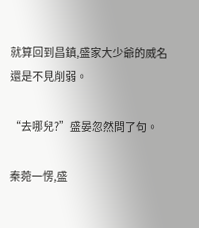就算回到昌鎮,盛家大少爺的威名還是不見削弱。

“去哪兒?”盛晏忽然問了句。

秦菀一愣,盛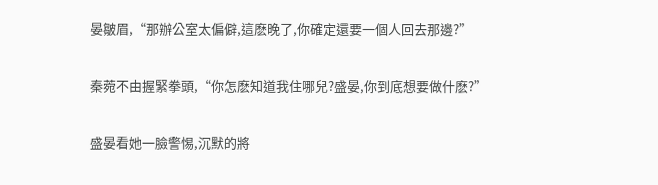晏皺眉,“那辦公室太偏僻,這麽晚了,你確定還要一個人回去那邊?”

秦菀不由握緊拳頭,“你怎麽知道我住哪兒?盛晏,你到底想要做什麽?”

盛晏看她一臉警惕,沉默的將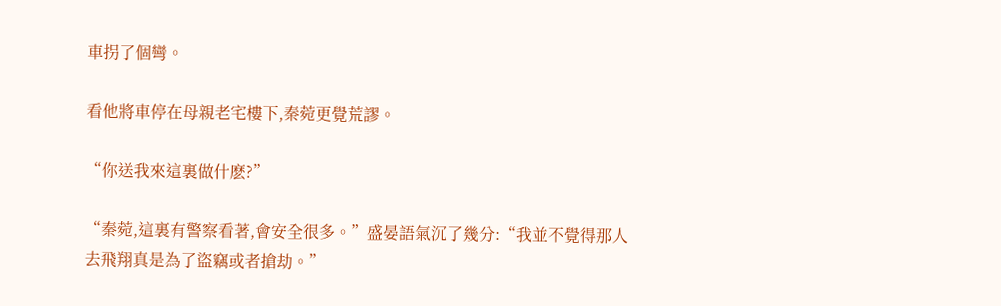車拐了個彎。

看他將車停在母親老宅樓下,秦菀更覺荒謬。

“你送我來這裏做什麽?”

“秦菀,這裏有警察看著,會安全很多。”盛晏語氣沉了幾分:“我並不覺得那人去飛翔真是為了盜竊或者搶劫。”